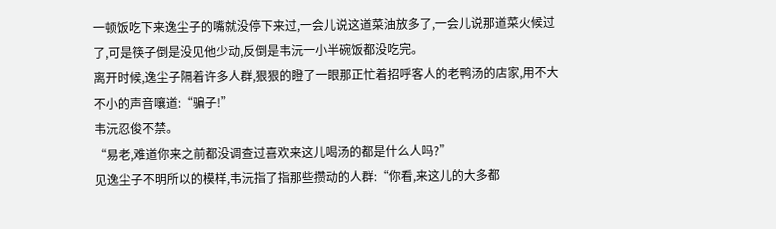一顿饭吃下来逸尘子的嘴就没停下来过,一会儿说这道菜油放多了,一会儿说那道菜火候过了,可是筷子倒是没见他少动,反倒是韦沅一小半碗饭都没吃完。
离开时候,逸尘子隔着许多人群,狠狠的瞪了一眼那正忙着招呼客人的老鸭汤的店家,用不大不小的声音嚷道:“骗子!”
韦沅忍俊不禁。
“易老,难道你来之前都没调查过喜欢来这儿喝汤的都是什么人吗?”
见逸尘子不明所以的模样,韦沅指了指那些攒动的人群:“你看,来这儿的大多都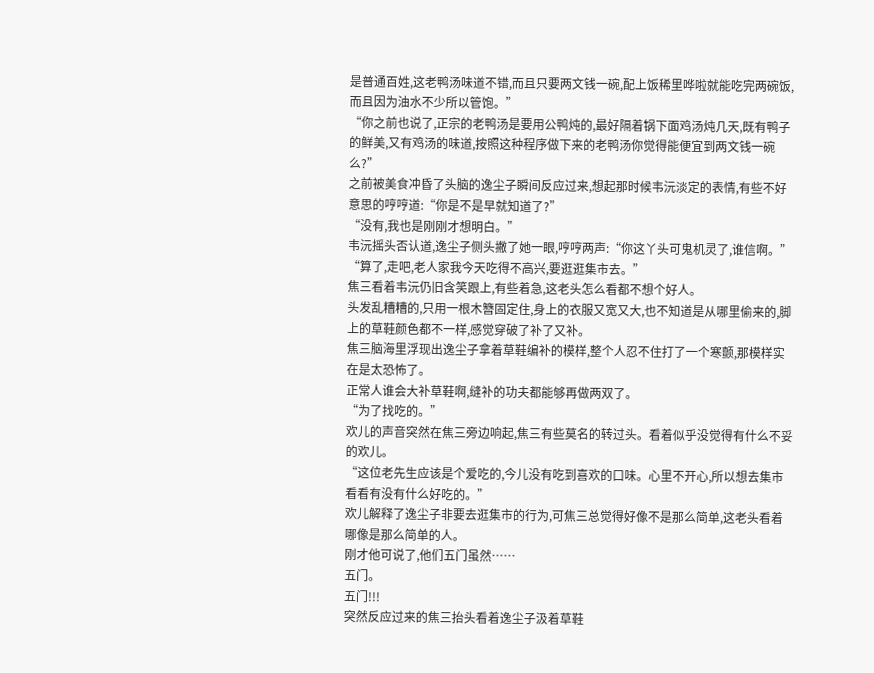是普通百姓,这老鸭汤味道不错,而且只要两文钱一碗,配上饭稀里哗啦就能吃完两碗饭,而且因为油水不少所以管饱。”
“你之前也说了,正宗的老鸭汤是要用公鸭炖的,最好隔着锅下面鸡汤炖几天,既有鸭子的鲜美,又有鸡汤的味道,按照这种程序做下来的老鸭汤你觉得能便宜到两文钱一碗么?”
之前被美食冲昏了头脑的逸尘子瞬间反应过来,想起那时候韦沅淡定的表情,有些不好意思的哼哼道:“你是不是早就知道了?”
“没有,我也是刚刚才想明白。”
韦沅摇头否认道,逸尘子侧头撇了她一眼,哼哼两声:“你这丫头可鬼机灵了,谁信啊。”
“算了,走吧,老人家我今天吃得不高兴,要逛逛集市去。”
焦三看着韦沅仍旧含笑跟上,有些着急,这老头怎么看都不想个好人。
头发乱糟糟的,只用一根木簪固定住,身上的衣服又宽又大,也不知道是从哪里偷来的,脚上的草鞋颜色都不一样,感觉穿破了补了又补。
焦三脑海里浮现出逸尘子拿着草鞋编补的模样,整个人忍不住打了一个寒颤,那模样实在是太恐怖了。
正常人谁会大补草鞋啊,缝补的功夫都能够再做两双了。
“为了找吃的。”
欢儿的声音突然在焦三旁边响起,焦三有些莫名的转过头。看着似乎没觉得有什么不妥的欢儿。
“这位老先生应该是个爱吃的,今儿没有吃到喜欢的口味。心里不开心,所以想去集市看看有没有什么好吃的。”
欢儿解释了逸尘子非要去逛集市的行为,可焦三总觉得好像不是那么简单,这老头看着哪像是那么简单的人。
刚才他可说了,他们五门虽然……
五门。
五门!!!
突然反应过来的焦三抬头看着逸尘子汲着草鞋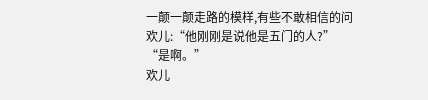一颠一颠走路的模样,有些不敢相信的问欢儿:“他刚刚是说他是五门的人?”
“是啊。”
欢儿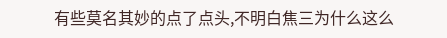有些莫名其妙的点了点头,不明白焦三为什么这么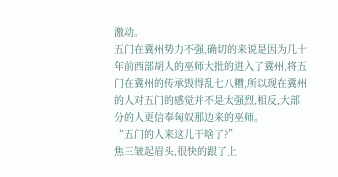激动。
五门在冀州势力不强,确切的来说是因为几十年前西部胡人的巫师大批的进入了冀州,将五门在冀州的传承毁得乱七八糟,所以现在冀州的人对五门的感觉并不是太强烈,相反,大部分的人更信奉匈奴那边来的巫师。
“五门的人来这儿干啥了?”
焦三皱起眉头,很快的跟了上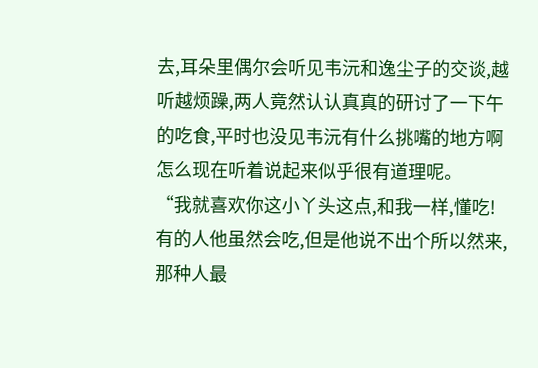去,耳朵里偶尔会听见韦沅和逸尘子的交谈,越听越烦躁,两人竟然认认真真的研讨了一下午的吃食,平时也没见韦沅有什么挑嘴的地方啊怎么现在听着说起来似乎很有道理呢。
“我就喜欢你这小丫头这点,和我一样,懂吃!有的人他虽然会吃,但是他说不出个所以然来,那种人最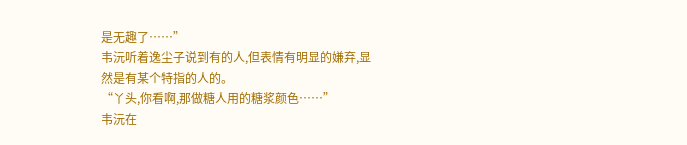是无趣了……”
韦沅听着逸尘子说到有的人,但表情有明显的嫌弃,显然是有某个特指的人的。
“丫头,你看啊,那做糖人用的糖浆颜色……”
韦沅在